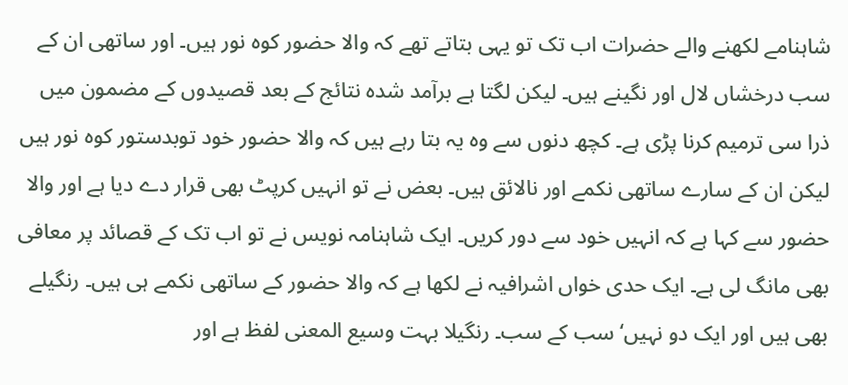شاہنامے لکھنے والے حضرات اب تک تو یہی بتاتے تھے کہ والا حضور کوہ نور ہیں۔ اور ساتھی ان کے سب درخشاں لال اور نگینے ہیں۔ لیکن لگتا ہے برآمد شدہ نتائج کے بعد قصیدوں کے مضمون میں ذرا سی ترمیم کرنا پڑی ہے۔ کچھ دنوں سے وہ یہ بتا رہے ہیں کہ والا حضور خود توبدستور کوہ نور ہیں لیکن ان کے سارے ساتھی نکمے اور نالائق ہیں۔ بعض نے تو انہیں کرپٹ بھی قرار دے دیا ہے اور والا حضور سے کہا ہے کہ انہیں خود سے دور کریں۔ ایک شاہنامہ نویس نے تو اب تک کے قصائد پر معافی بھی مانگ لی ہے۔ ایک حدی خواں اشرافیہ نے لکھا ہے کہ والا حضور کے ساتھی نکمے ہی ہیں۔ رنگیلے بھی ہیں اور ایک دو نہیں‘ سب کے سب۔ رنگیلا بہت وسیع المعنی لفظ ہے اور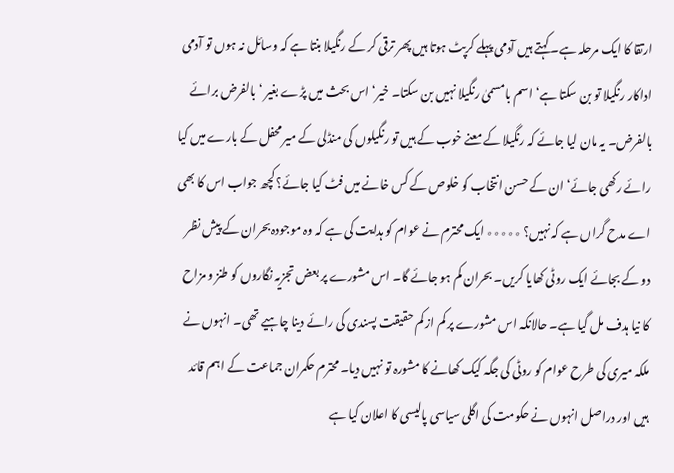ارتقا کا ایک مرحلہ ہے۔ کہتے ہیں آدمی پہلے کرپٹ ہوتا ہیں پھر ترقی کر کے رنگیلا بنتا ہے کہ وسائل نہ ہوں تو آدمی اداکار رنگیلا تو بن سکتا ہے‘ اسم بامسمیٰ رنگیلا نہیں بن سکتا۔ خیر‘ اس بحث میں پڑے بغیر ‘ بالفرض برائے بالفرض۔ یہ مان لیا جائے کہ رنگیلا کے معنے خوب کے ہیں تو رنگیلوں کی منڈلی کے میر محفل کے بارے میں کیا رائے رکھی جائے‘ ان کے حسن انتخاب کو خلوص کے کس خانے میں فٹ کیا جائے؟ کچھ جواب اس کا بھی اے مدح گراں ہے کہ نہیں؟ ٭٭٭٭٭ ایک محترم نے عوام کو ہدایت کی ہے کہ وہ موجودہ بحران کے پیش نظر دو کے بجائے ایک روٹی کھایا کریں۔ بحران کم ہو جائے گا۔ اس مشورے پر بعض تجزیہ نگاروں کو طنز و مزاح کا نیا ہدف مل گیا ہے۔ حالانکہ اس مشورے پر کم از کم حقیقت پسندی کی رائے دینا چاہیے تھی۔ انہوں نے ملکہ میری کی طرح عوام کو روٹی کی جگہ کیک کھانے کا مشورہ تو نہیں دیا۔ محترم حکمران جماعت کے اہم قائد ہیں اور دراصل انہوں نے حکومت کی اگلی سیاسی پالیسی کا اعلان کیا ہے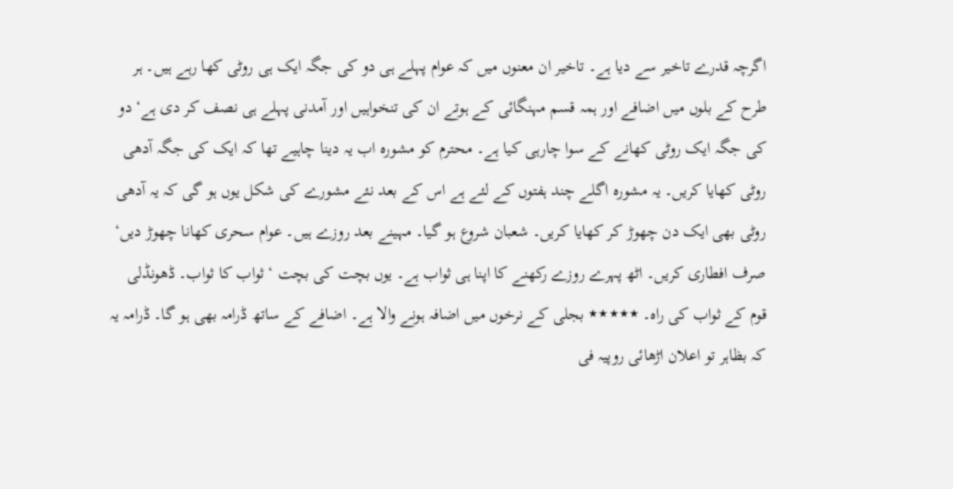اگرچہ قدرے تاخیر سے دیا ہے۔ تاخیر ان معنوں میں کہ عوام پہلے ہی دو کی جگہ ایک ہی روٹی کھا رہے ہیں۔ ہر طرح کے بلوں میں اضافے اور ہمہ قسم مہنگائی کے ہوتے ان کی تنخواہیں اور آمدنی پہلے ہی نصف کر دی ہے‘ دو کی جگہ ایک روٹی کھانے کے سوا چارہی کیا ہے۔ محترم کو مشورہ اب یہ دینا چاہیے تھا کہ ایک کی جگہ آدھی روٹی کھایا کریں۔ یہ مشورہ اگلے چند ہفتوں کے لئے ہے اس کے بعد نئے مشورے کی شکل یوں ہو گی کہ یہ آدھی روٹی بھی ایک دن چھوڑ کر کھایا کریں۔ شعبان شروع ہو گیا۔ مہینے بعد روزے ہیں۔ عوام سحری کھانا چھوڑ دیں‘ صرف افطاری کریں۔ اٹھ پہرے روزے رکھنے کا اپنا ہی ثواب ہے۔ یوں بچت کی بچت ‘ ثواب کا ثواب۔ ڈھونڈلی قوم کے ثواب کی راہ۔ ٭٭٭٭٭ بجلی کے نرخوں میں اضافہ ہونے والا ہے۔ اضافے کے ساتھ ڈرامہ بھی ہو گا۔ ڈرامہ یہ کہ بظاہر تو اعلان اڑھائی روپیہ فی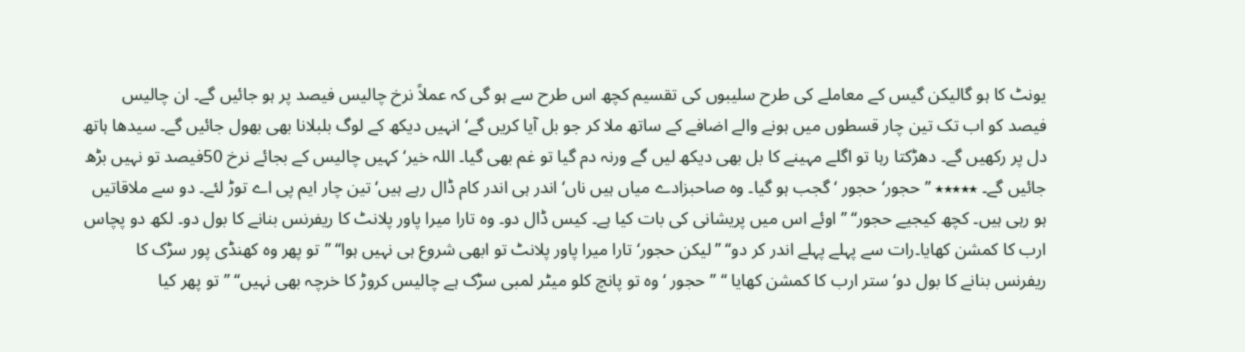یونٹ کا ہو گالیکن گیس کے معاملے کی طرح سلیبوں کی تقسیم کچھ اس طرح سے ہو گی کہ عملاً نرخ چالیس فیصد پر ہو جائیں گے۔ ان چالیس فیصد کو اب تک تین چار قسطوں میں ہونے والے اضافے کے ساتھ ملا کر جو بل آیا کریں گے‘ انہیں دیکھ کے لوگ بلبلانا بھی بھول جائیں گے۔ سیدھا ہاتھ دل پر رکھیں گے۔ دھڑکتا رہا تو اگلے مہینے کا بل بھی دیکھ لیں گے ورنہ دم گیا تو غم بھی گیا۔ اللہ خیر‘ کہیں چالیس کے بجائے نرخ 50فیصد تو نہیں بڑھ جائیں گے۔ ٭٭٭٭٭ ’’حجور‘حجور ‘ گجب ہو گیا۔ وہ صاحبزادے میاں ہیں ناں‘ اندر ہی اندر کام ڈال رہے ہیں‘ تین چار ایم پی اے توڑ لئے۔ دو سے ملاقاتیں ہو رہی ہیں۔ کچھ کیجیے حجور‘‘ ’’اوئے اس میں پریشانی کی بات کیا ہے۔ کیس ڈال دو۔ وہ تارا میرا پاور پلانٹ کا ریفرنس بنانے کا بول دو۔ لکھ دو پچاس ارب کا کمشن کھایا۔رات سے پہلے پہلے اندر کر دو‘‘ ’’لیکن حجور‘ تارا میرا پاور پلانٹ تو ابھی شروع ہی نہیں ہوا‘‘ ’’تو پھر وہ کھنڈی پور سڑک کا ریفرنس بنانے کا بول دو‘ستر ارب کا کمشن کھایا ‘‘ ’’حجور ‘وہ تو پانچ کلو میٹر لمبی سڑک ہے چالیس کروڑ کا خرچہ بھی نہیں‘‘ ’’تو پھر کیا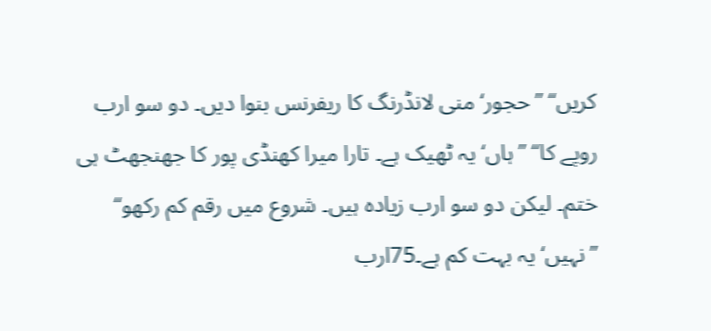کریں‘‘ ’’حجور‘ منی لانڈرنگ کا ریفرنس بنوا دیں۔ دو سو ارب روپے کا‘‘ ’’ہاں‘یہ ٹھیک ہے۔ تارا میرا کھنڈی پور کا جھنجھٹ ہی ختم۔ لیکن دو سو ارب زیادہ ہیں۔ شروع میں رقم کم رکھو‘‘ ’’نہیں‘ یہ بہت کم ہے۔75ارب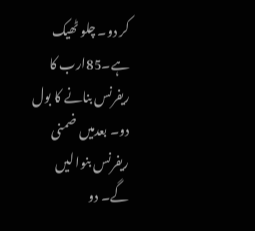کر دو۔ چلو ٹھیک ہے۔85ارب کا ریفرنس بنانے کا بول دو۔ بعدمیں ضمنی ریفرنس بنوا لیں گے۔ دو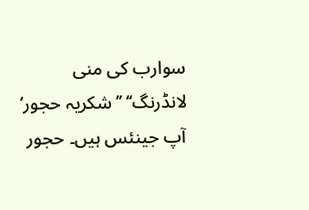سوارب کی منی لانڈرنگ‘‘ ’’شکریہ حجور‘ آپ جینئس ہیں۔ حجور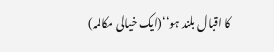کا اقبال بلند ہو‘‘(ایک خیالی مکالمہ)